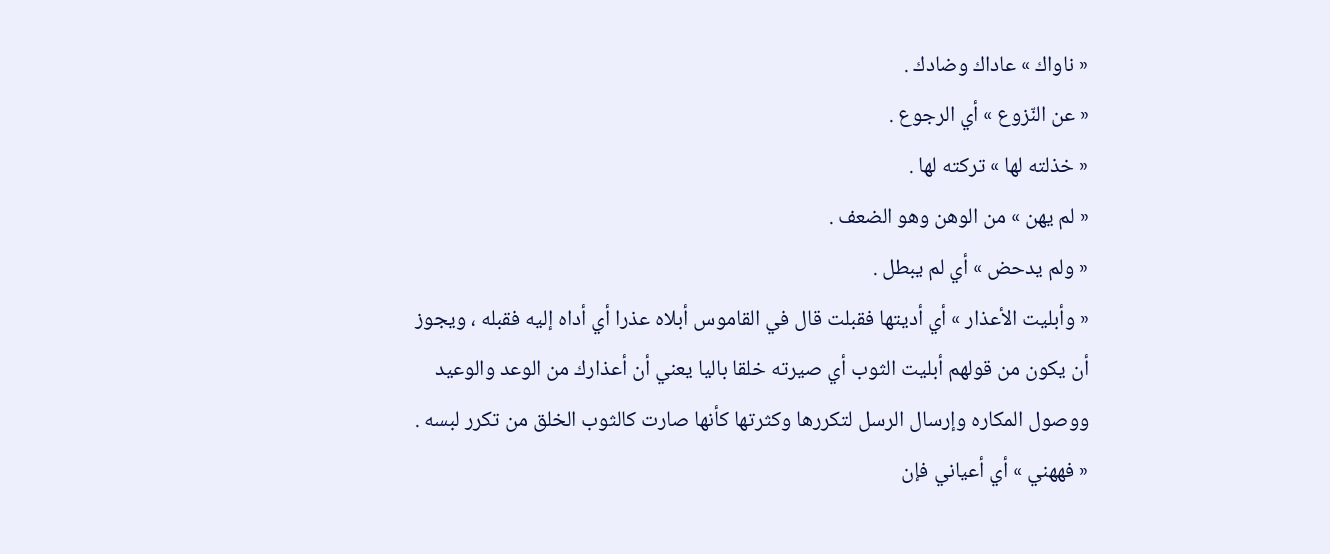« ناواك » عاداك وضادك .
« عن النّزوع » أي الرجوع .
« خذلته لها » تركته لها .
« لم يهن » من الوهن وهو الضعف .
« ولم يدحض » أي لم يبطل .
« وأبليت الأعذار » أي أديتها فقبلت قال في القاموس أبلاه عذرا أي أداه إليه فقبله ، ويجوز أن يكون من قولهم أبليت الثوب أي صيرته خلقا باليا يعني أن أعذارك من الوعد والوعيد ووصول المكاره وإرسال الرسل لتكررها وكثرتها كأنها صارت كالثوب الخلق من تكرر لبسه .
« فههني » أي أعياني فإن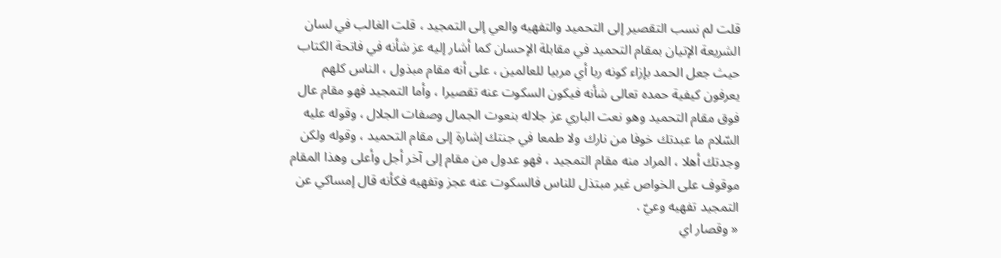قلت لم نسب التقصير إلى التحميد والتفهيه والعي إلى التمجيد ، قلت الغالب في لسان الشريعة الإتيان بمقام التحميد في مقابلة الإحسان كما أشار إليه عز شأنه في فاتحة الكتاب حيث جعل الحمد بإزاء كونه ربا أي مربيا للعالمين ، على أنه مقام مبذول ، الناس كلهم يعرفون كيفية حمده تعالى شأنه فيكون السكوت عنه تقصيرا ، وأما التمجيد فهو مقام عال فوق مقام التحميد وهو نعت الباري عز جلاله بنعوت الجمال وصفات الجلال ، وقوله عليه السّلام ما عبدتك خوفا من نارك ولا طمعا في جنتك إشارة إلى مقام التحميد ، وقوله ولكن وجدتك أهلا ، المراد منه مقام التمجيد ، فهو عدول من مقام إلى آخر أجل وأعلى وهذا المقام موقوف على الخواص غير مبتذل للناس فالسكوت عنه عجز وتفهيه فكأنه قال إمساكي عن التمجيد تفهيه وعيّ .
« وقصار اي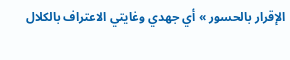الإقرار بالحسور » أي جهدي وغايتي الاعتراف بالكلال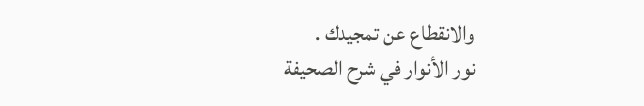والانقطاع عن تمجيدك .
نور الأنوار في شرح الصحيفة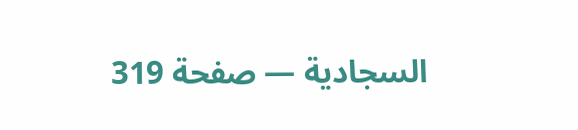السجادية — صفحة 319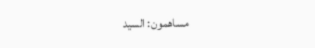مساهمون: السيد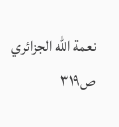نعمة الله الجزائري
ص٣١٩